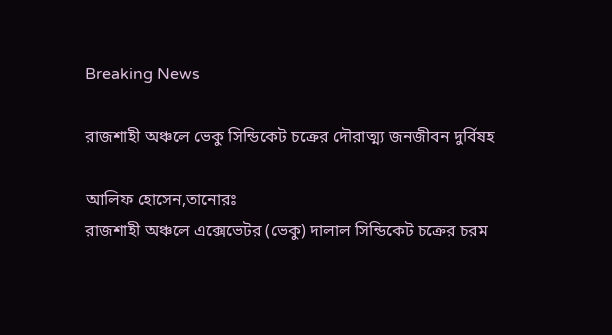Breaking News

রাজশাহী অঞ্চলে ভেকু সিন্ডিকেট চক্রের দৌরাত্ম্য জনজীবন দুর্বিষহ

আলিফ হোসেন,তানোরঃ
রাজশাহী অঞ্চলে এক্সেভেটর (ভেকু) দালাল সিন্ডিকেট চক্রের চরম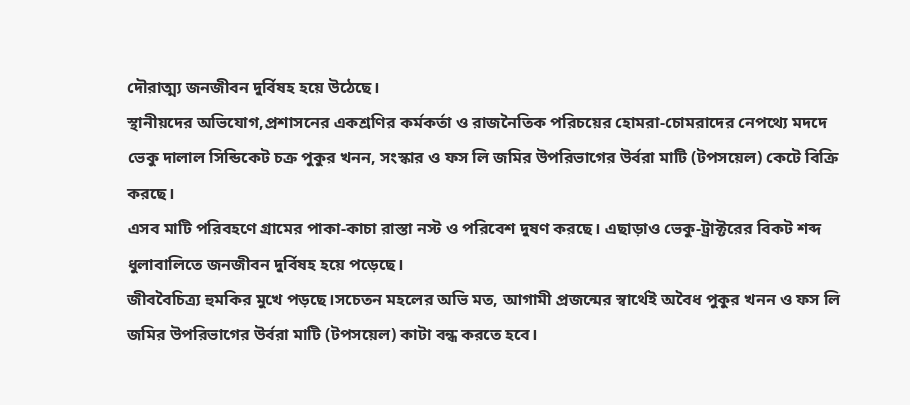দৌরাত্ম্য জনজীবন দুর্বিষহ হয়ে উঠেছে।
স্থানীয়দের অভিযোগ,প্রশাসনের একশ্রণির কর্মকর্তা ও রাজনৈতিক পরিচয়ের হোমরা-চোমরাদের নেপথ্যে মদদে ভেকু দালাল সিন্ডিকেট চক্র পুকুর খনন, সংস্কার ও ফস লি জমির উপরিভাগের উর্বরা মাটি (টপসয়েল) কেটে বিক্রি করছে।
এসব মাটি পরিবহণে গ্রামের পাকা-কাচা রাস্তা নস্ট ও পরিবেশ দুষণ করছে। এছাড়াও ভেকু-ট্রাক্টরের বিকট শব্দ ধুলাবালিতে জনজীবন দুর্বিষহ হয়ে পড়েছে।
জীববৈচিত্র্য হুমকির মুখে পড়ছে।সচেতন মহলের অভি মত, আগামী প্রজন্মের স্বার্থেই অবৈধ পুকুর খনন ও ফস লি জমির উপরিভাগের উর্বরা মাটি (টপসয়েল) কাটা বন্ধ করতে হবে।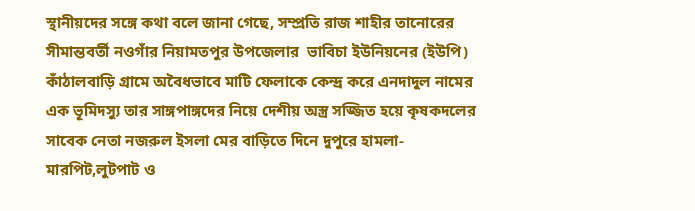স্থানীয়দের সঙ্গে কথা বলে জানা গেছে, সম্প্রতি রাজ শাহীর তানোরের সীমান্তবর্তী নওগাঁর নিয়ামতপুর উপজেলার  ভাবিচা ইউনিয়নের (ইউপি) কাঁঠালবাড়ি গ্রামে অবৈধভাবে মাটি ফেলাকে কেন্দ্র করে এনদাদুল নামের এক ভূমিদস্যু তার সাঙ্গপাঙ্গদের নিয়ে দেশীয় অস্ত্র সজ্জিত হয়ে কৃষকদলের সাবেক নেতা নজরুল ইসলা মের বাড়িতে দিনে দুপুরে হামলা-মারপিট,লুটপাট ও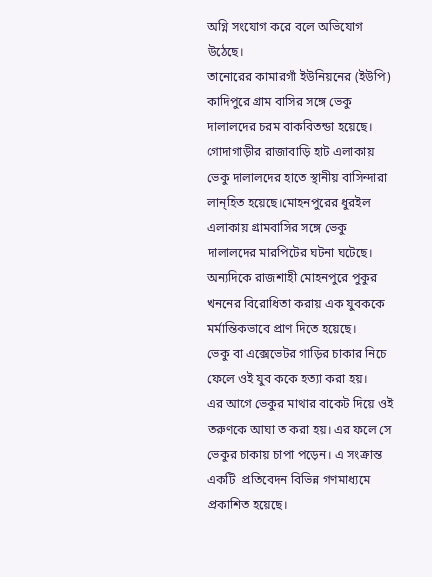অগ্নি সংযোগ করে বলে অভিযোগ উঠেছে।
তানোরের কামারগাঁ ইউনিয়নের (ইউপি) কাদিপুরে গ্রাম বাসির সঙ্গে ভেকু দালালদের চরম বাকবিতন্ডা হয়েছে।
গোদাগাড়ীর রাজাবাড়ি হাট এলাকায় ভেকু দালালদের হাতে স্থানীয় বাসিন্দারা লান্হিত হয়েছে।মোহনপুরের ধুরইল এলাকায় গ্রামবাসির সঙ্গে ভেকু দালালদের মারপিটের ঘটনা ঘটেছে।
অন্যদিকে রাজশাহী মোহনপুরে পুকুর খননের বিরোধিতা করায় এক যুবককে মর্মান্তিকভাবে প্রাণ দিতে হয়েছে।
ভেকু বা এক্সেভেটর গাড়ির চাকার নিচে ফেলে ওই যুব ককে হত্যা করা হয়।
এর আগে ভেকুর মাথার বাকেট দিয়ে ওই তরুণকে আঘা ত করা হয়। এর ফলে সে ভেকুর চাকায় চাপা পড়েন। এ সংক্রান্ত একটি  প্রতিবেদন বিভিন্ন গণমাধ্যমে  প্রকাশিত হয়েছে।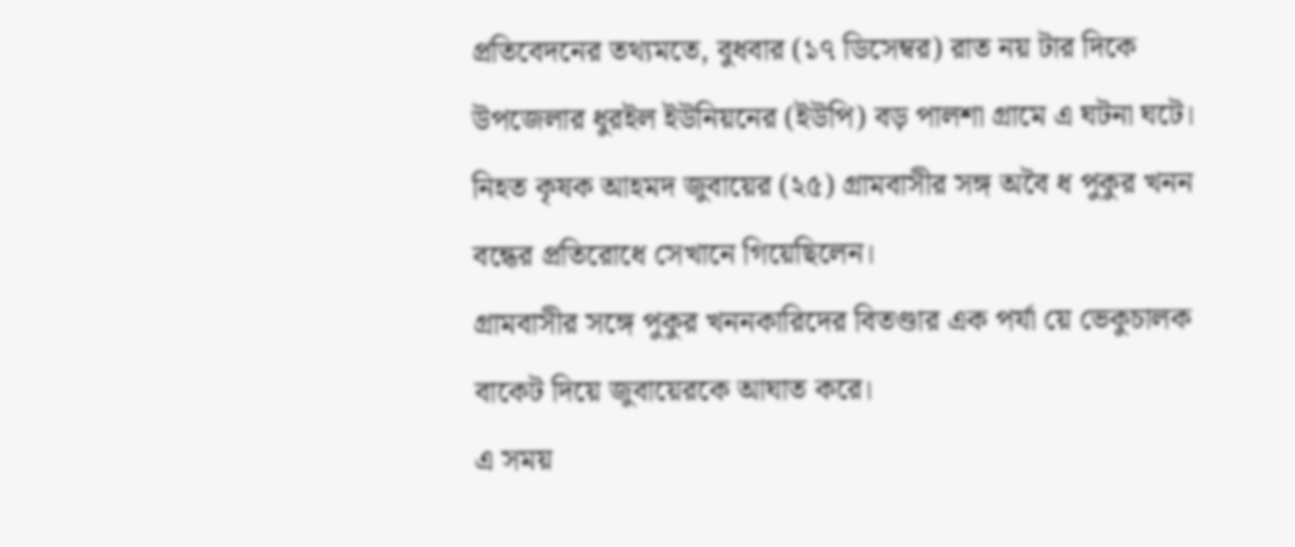প্রতিবেদনের তথ্যমতে, বুধবার (১৭ ডিসেম্বর) রাত নয় টার দিকে উপজেলার ধুরইল ইউনিয়নের (ইউপি) বড় পালশা গ্রামে এ ঘটনা ঘটে।
নিহত কৃষক আহমদ জুবায়ের (২৫) গ্রামবাসীর সঙ্গ অবৈ ধ পুকুর খনন বন্ধের প্রতিরোধে সেখানে গিয়েছিলেন।
গ্রামবাসীর সঙ্গে পুকুর খননকারিদের বিতণ্ডার এক পর্যা য়ে ভেকুচালক বাকেট দিয়ে জুবায়েরকে আঘাত করে।
এ সময়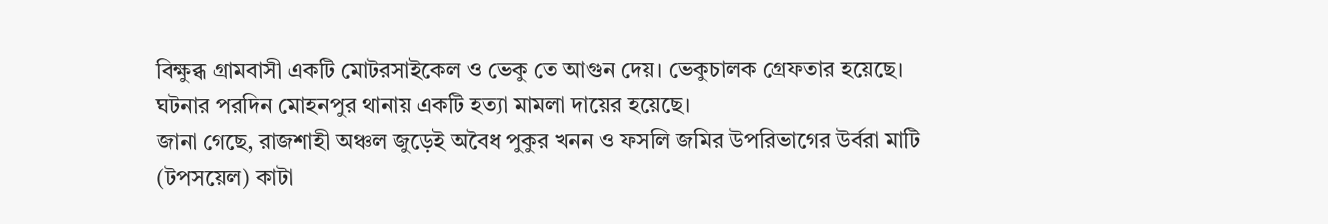বিক্ষুব্ধ গ্রামবাসী একটি মোটরসাইকেল ও ভেকু তে আগুন দেয়। ভেকুচালক গ্রেফতার হয়েছে। ঘটনার পরদিন মোহনপুর থানায় একটি হত্যা মামলা দায়ের হয়েছে।
জানা গেছে, রাজশাহী অঞ্চল জুড়েই অবৈধ পুকুর খনন ও ফসলি জমির উপরিভাগের উর্বরা মাটি (টপসয়েল) কাটা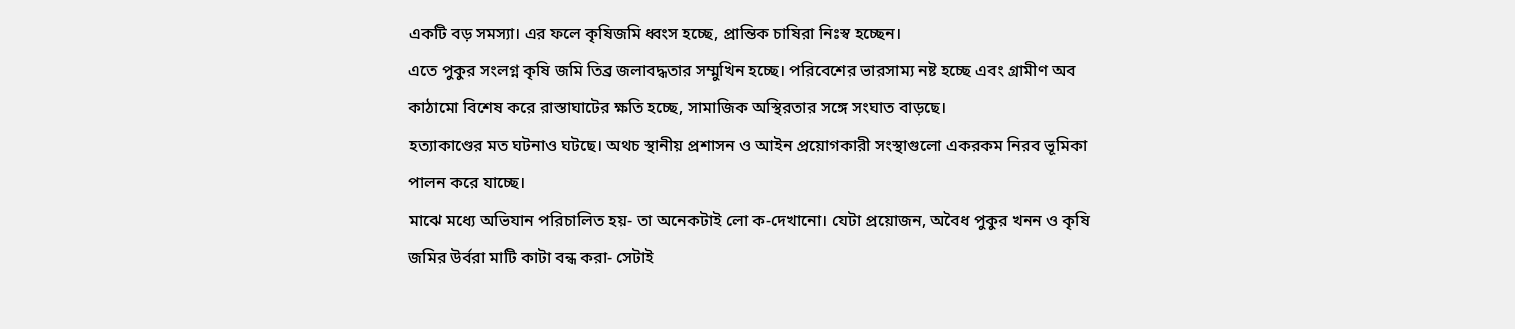একটি বড় সমস্যা। এর ফলে কৃষিজমি ধ্বংস হচ্ছে, প্রান্তিক চাষিরা নিঃস্ব হচ্ছেন।
এতে পুকুর সংলগ্ন কৃষি জমি তিব্র জলাবদ্ধতার সম্মুখিন হচ্ছে। পরিবেশের ভারসাম্য নষ্ট হচ্ছে এবং গ্রামীণ অব কাঠামো বিশেষ করে রাস্তাঘাটের ক্ষতি হচ্ছে, সামাজিক অস্থিরতার সঙ্গে সংঘাত বাড়ছে।
হত্যাকাণ্ডের মত ঘটনাও ঘটছে। অথচ স্থানীয় প্রশাসন ও আইন প্রয়োগকারী সংস্থাগুলো একরকম নিরব ভূমিকা পালন করে যাচ্ছে।
মাঝে মধ্যে অভিযান পরিচালিত হয়- তা অনেকটাই লো ক-দেখানো। যেটা প্রয়োজন, অবৈধ পুকুর খনন ও কৃষি জমির উর্বরা মাটি কাটা বন্ধ করা- সেটাই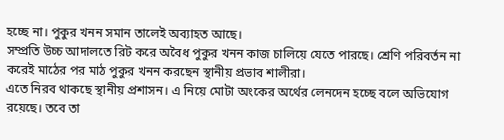হচ্ছে না। পুকুর খনন সমান তালেই অব্যাহত আছে।
সম্প্রতি উচ্চ আদালতে রিট করে অবৈধ পুকুর খনন কাজ চালিয়ে যেতে পারছে। শ্রেণি পরিবর্তন না করেই মাঠের পর মাঠ পুকুর খনন করছেন স্থানীয় প্রভাব শালীরা।
এতে নিরব থাকছে স্থানীয় প্রশাসন। এ নিয়ে মোটা অংকের অর্থের লেনদেন হচ্ছে বলে অভিযোগ রয়েছে। তবে তা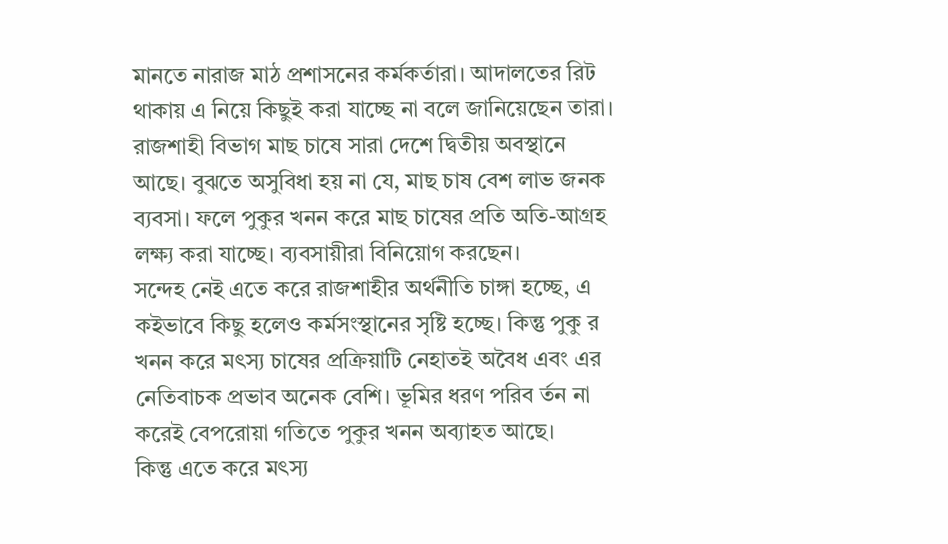মানতে নারাজ মাঠ প্রশাসনের কর্মকর্তারা। আদালতের রিট থাকায় এ নিয়ে কিছুই করা যাচ্ছে না বলে জানিয়েছেন তারা।
রাজশাহী বিভাগ মাছ চাষে সারা দেশে দ্বিতীয় অবস্থানে আছে। বুঝতে অসুবিধা হয় না যে, মাছ চাষ বেশ লাভ জনক ব্যবসা। ফলে পুকুর খনন করে মাছ চাষের প্রতি অতি-আগ্রহ লক্ষ্য করা যাচ্ছে। ব্যবসায়ীরা বিনিয়োগ করছেন।
সন্দেহ নেই এতে করে রাজশাহীর অর্থনীতি চাঙ্গা হচ্ছে, এ
কইভাবে কিছু হলেও কর্মসংস্থানের সৃষ্টি হচ্ছে। কিন্তু পুকু র খনন করে মৎস্য চাষের প্রক্রিয়াটি নেহাতই অবৈধ এবং এর নেতিবাচক প্রভাব অনেক বেশি। ভূমির ধরণ পরিব র্তন না করেই বেপরোয়া গতিতে পুকুর খনন অব্যাহত আছে।
কিন্তু এতে করে মৎস্য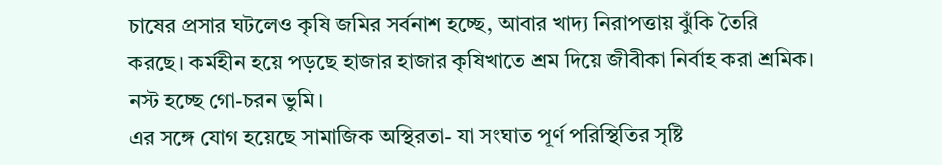চাষের প্রসার ঘটলেও কৃষি জমির সর্বনাশ হচ্ছে, আবার খাদ্য নিরাপত্তায় ঝুঁকি তৈরি করছে। কর্মহীন হয়ে পড়ছে হাজার হাজার কৃষিখাতে শ্রম দিয়ে জীবীকা নির্বাহ করা শ্রমিক। নস্ট হচ্ছে গো-চরন ভুমি।
এর সঙ্গে যোগ হয়েছে সামাজিক অস্থিরতা- যা সংঘাত পূর্ণ পরিস্থিতির সৃষ্টি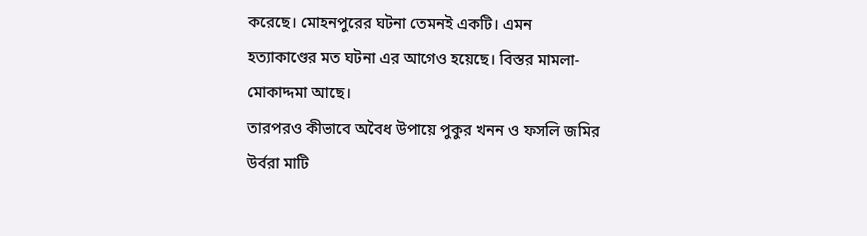করেছে। মোহনপুরের ঘটনা তেমনই একটি। এমন হত্যাকাণ্ডের মত ঘটনা এর আগেও হয়েছে। বিস্তর মামলা-মোকাদ্দমা আছে।
তারপরও কীভাবে অবৈধ উপায়ে পুকুর খনন ও ফসলি জমির উর্বরা মাটি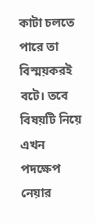কাটা চলতে পারে তা বিস্ময়করই বটে। তবে বিষয়টি নিয়ে এখন পদক্ষেপ নেয়ার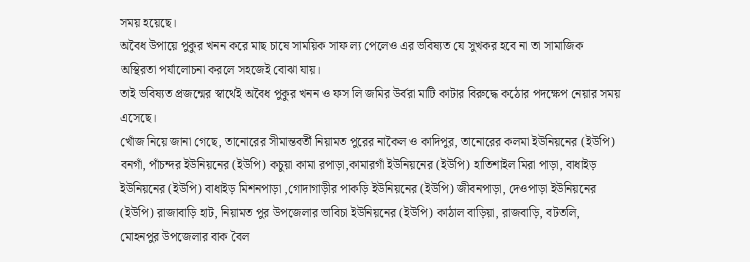সময় হয়েছে।
অবৈধ উপায়ে পুকুর খনন করে মাছ চাষে সাময়িক সাফ ল্য পেলেও এর ভবিষ্যত যে সুখকর হবে না তা সামাজিক অস্থিরতা পর্যালোচনা করলে সহজেই বোঝা যায়।
তাই ভবিষ্যত প্রজন্মের স্বার্থেই অবৈধ পুকুর খনন ও ফস লি জমির উর্বরা মাটি কাটার বিরুদ্ধে কঠোর পদক্ষেপ নেয়ার সময় এসেছে।
খোঁজ নিয়ে জানা গেছে, তানোরের সীমান্তবর্তী নিয়ামত পুরের নাকৈল ও কাদিপুর, তানোরের কলমা ইউনিয়নের (ইউপি) বনগাঁ, পাঁচন্দর ইউনিয়নের (ইউপি) কচুয়া কামা রপাড়া,কামারগাঁ ইউনিয়নের (ইউপি) হাতিশাইল মিরা পাড়া, বাধাইড় ইউনিয়নের (ইউপি) বাধাইড় মিশনপাড়া ,গোদাগাড়ীর পাকড়ি ইউনিয়নের (ইউপি) জীবনপাড়া, দেওপাড়া ইউনিয়নের (ইউপি) রাজাবাড়ি হাট, নিয়ামত পুর উপজেলার ভাবিচা ইউনিয়নের (ইউপি) কাঠাল বাড়িয়া, রাজবাড়ি, বটতলি, মোহনপুর উপজেলার বাক বৈল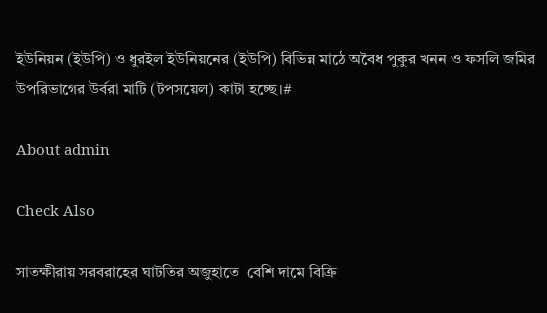ইউনিয়ন (ইউপি) ও ধুরইল ইউনিয়নের (ইউপি) বিভিন্ন মাঠে অবৈধ পুকুর খনন ও ফসলি জমির উপরিভাগের উর্বরা মাটি (টপসয়েল) কাটা হচ্ছে।#

About admin

Check Also

সাতক্ষীরায় সরবরাহের ঘাটতির অজুহাতে  বেশি দামে বিক্রি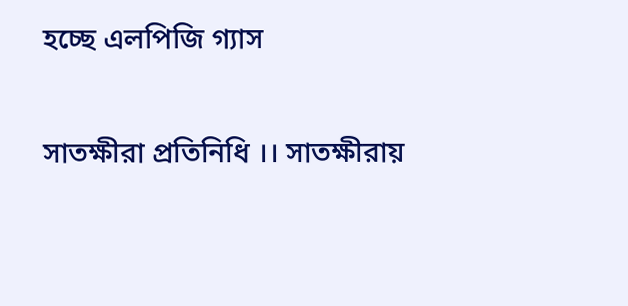হচ্ছে এলপিজি গ্যাস

সাতক্ষীরা প্রতিনিধি ।। সাতক্ষীরায়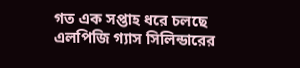গত এক সপ্তাহ ধরে চলছে এলপিজি গ্যাস সিলিন্ডারের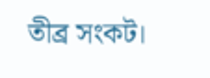তীব্র সংকট।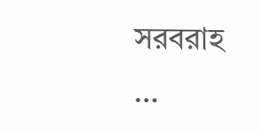সরবরাহ …